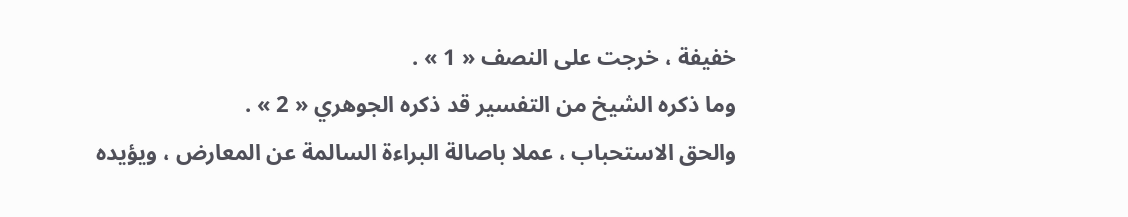خفيفة ، خرجت على النصف « 1 » .
وما ذكره الشيخ من التفسير قد ذكره الجوهري « 2 » .
والحق الاستحباب ، عملا باصالة البراءة السالمة عن المعارض ، ويؤيده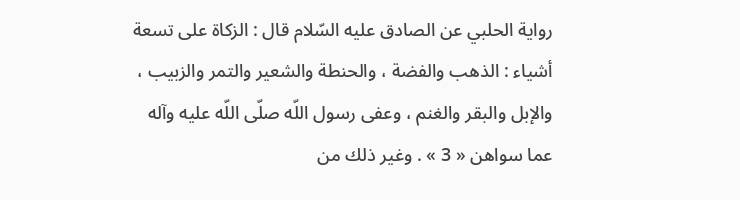رواية الحلبي عن الصادق عليه السّلام قال : الزكاة على تسعة أشياء : الذهب والفضة ، والحنطة والشعير والتمر والزبيب ، والإبل والبقر والغنم ، وعفى رسول اللّه صلّى اللّه عليه وآله عما سواهن « 3 » . وغير ذلك من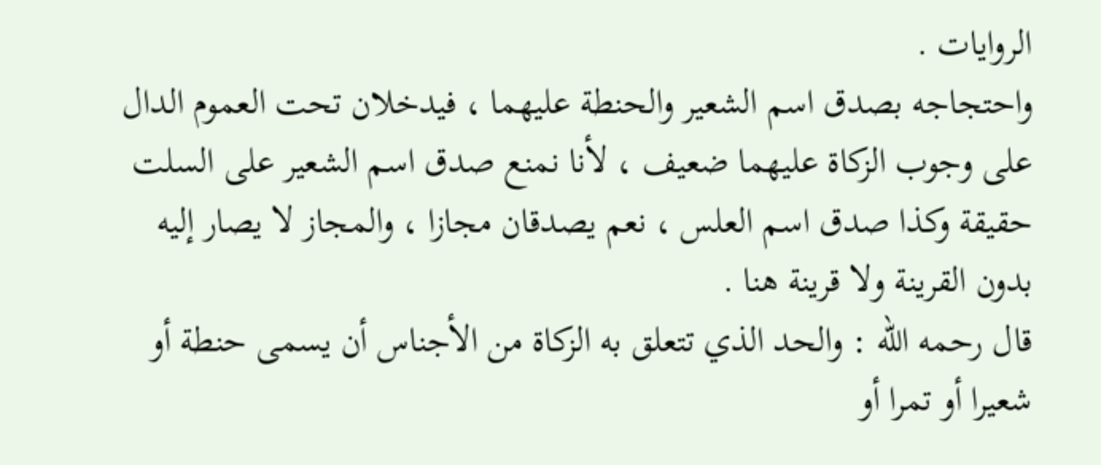الروايات .
واحتجاجه بصدق اسم الشعير والحنطة عليهما ، فيدخلان تحت العموم الدال على وجوب الزكاة عليهما ضعيف ، لأنا نمنع صدق اسم الشعير على السلت حقيقة وكذا صدق اسم العلس ، نعم يصدقان مجازا ، والمجاز لا يصار إليه بدون القرينة ولا قرينة هنا .
قال رحمه اللّه : والحد الذي تتعلق به الزكاة من الأجناس أن يسمى حنطة أو شعيرا أو تمرا أو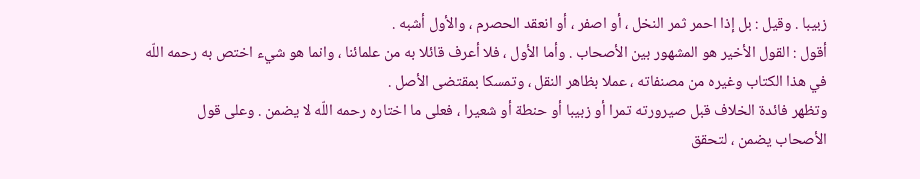زبيبا . وقيل : بل إذا احمر ثمر النخل ، أو اصفر ، أو انعقد الحصرم ، والأول أشبه .
أقول : القول الأخير هو المشهور بين الأصحاب . وأما الأول ، فلا أعرف قائلا به من علمائنا ، وانما هو شيء اختص به رحمه اللّه في هذا الكتاب وغيره من مصنفاته ، عملا بظاهر النقل ، وتمسكا بمقتضى الأصل .
وتظهر فائدة الخلاف قبل صيرورته تمرا أو زبيبا أو حنطة أو شعيرا ، فعلى ما اختاره رحمه اللّه لا يضمن . وعلى قول الأصحاب يضمن ، لتحقق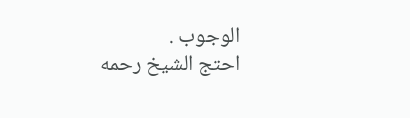الوجوب .
احتج الشيخ رحمه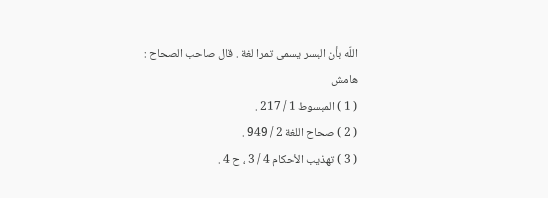اللّه بأن البسر يسمى تمرا لغة . قال صاحب الصحاح :
هامش
( 1 ) المبسوط 1 / 217 .
( 2 ) صحاح اللغة 2 / 949 .
( 3 ) تهذيب الأحكام 4 / 3 ، ح 4 .